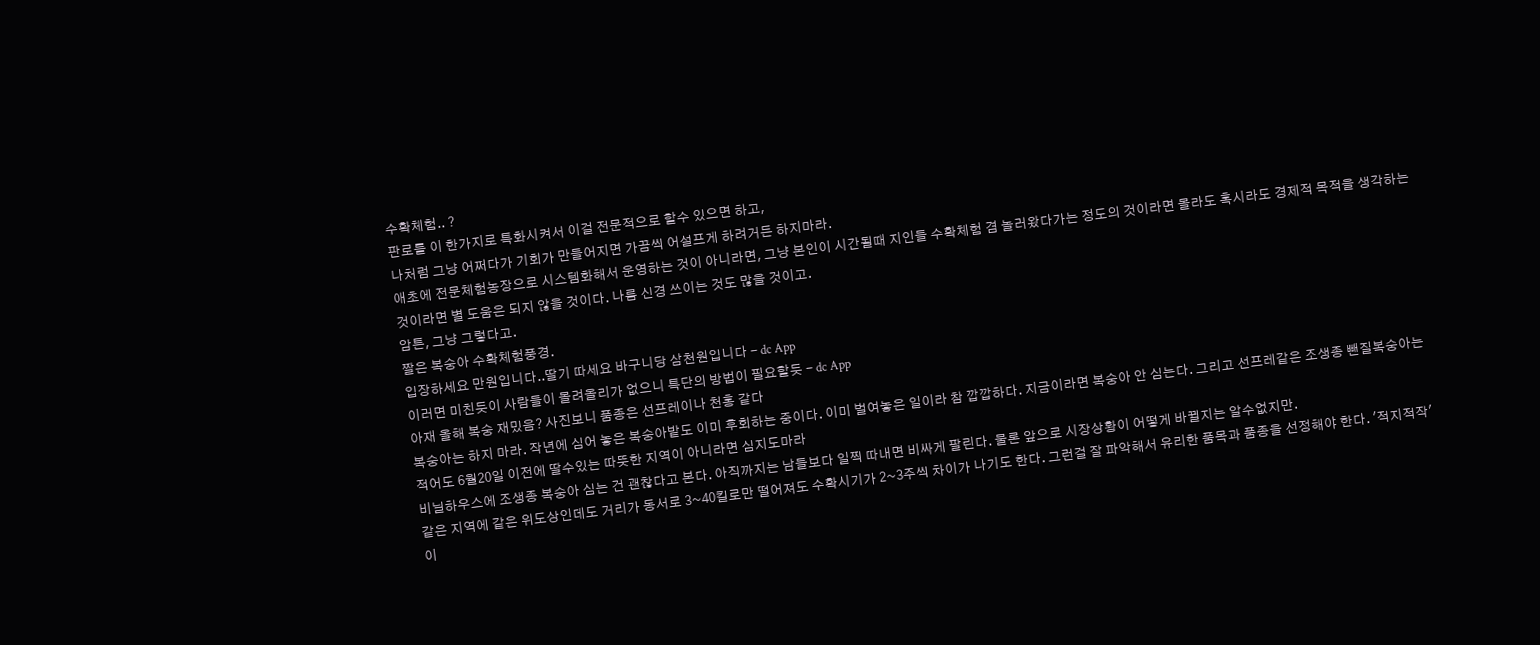수확체험.. ?
판로를 이 한가지로 특화시켜서 이걸 전문적으로 할수 있으면 하고,
나처럼 그냥 어쩌다가 기회가 만들어지면 가끔씩 어설프게 하려거든 하지마라.
애초에 전문체험농장으로 시스템화해서 운영하는 것이 아니라면, 그냥 본인이 시간될때 지인들 수확체험 겸 놀러왔다가는 정도의 것이라면 몰라도 혹시라도 경제적 목적을 생각하는 것이라면 별 도움은 되지 않을 것이다. 나름 신경 쓰이는 것도 많을 것이고.
암튼, 그냥 그렇다고.
짤은 복숭아 수확체험풍경.
입장하세요 만원입니다..딸기 따세요 바구니당 삼천원입니다 - dc App
이러면 미친듯이 사람들이 몰려올리가 없으니 특단의 방법이 필요할듯 - dc App
아재 올해 복숭 재밌음? 사진보니 품종은 선프레이나 천홍 같다
복숭아는 하지 마라. 작년에 심어 놓은 복숭아밭도 이미 후회하는 중이다. 이미 벌여놓은 일이라 참 깝깝하다. 지금이라면 복숭아 안 심는다. 그리고 선프레같은 조생종 뺀질복숭아는 적어도 6월20일 이전에 딸수있는 따뜻한 지역이 아니라면 심지도마라
비닐하우스에 조생종 복숭아 심는 건 괜찮다고 본다. 아직까지는 남들보다 일찍 따내면 비싸게 팔린다. 물론 앞으로 시장상황이 어떻게 바뀔지는 알수없지만.
같은 지역에 같은 위도상인데도 거리가 동서로 3~40킬로만 떨어져도 수확시기가 2~3주씩 차이가 나기도 한다. 그런걸 잘 파악해서 유리한 품목과 품종을 선정해야 한다. '적지적작'이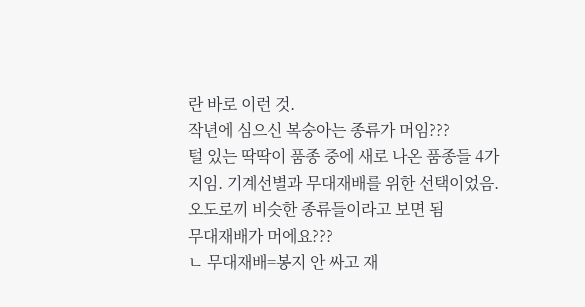란 바로 이런 것.
작년에 심으신 복숭아는 종류가 머임???
털 있는 딱딱이 품종 중에 새로 나온 품종들 4가지임. 기계선별과 무대재배를 위한 선택이었음. 오도로끼 비슷한 종류들이라고 보면 됨
무대재배가 머에요???
ㄴ 무대재배=봉지 안 싸고 재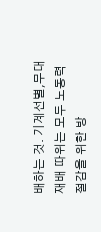배하는 것. 기계선별,무대재배 따위는 모두 노동력 절감을 위한 방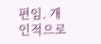편임. 개인적으로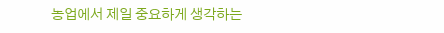농업에서 제일 중요하게 생각하는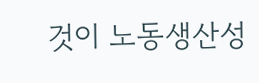것이 노동생산성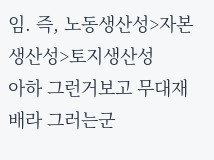임. 즉, 노동생산성>자본생산성>토지생산성
아하 그런거보고 무대재배라 그러는군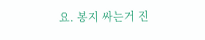요. 봉지 싸는거 진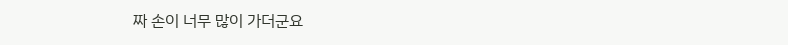짜 손이 너무 많이 가더군요